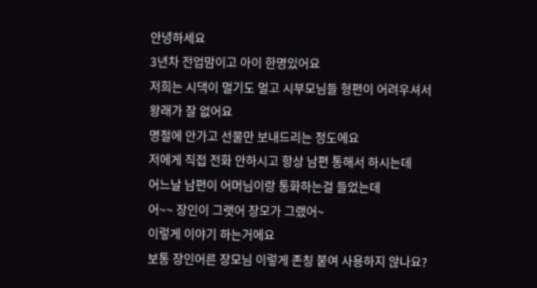안녕하세요
3년차 전업맘이고 아이 한명있어요
저희는 시댁이 멀기도 멀고 시부모님들 형편이 어려우셔서
왕래가 잘 없어요
명절에 안가고 선물만 보내드리는 정도에요
저에게 직접 전화 안하시고 항상 남편 통해서 하시는데
어느날 남편이 어머님이랑 통화하는걸 들었는데
어~~ 장인이 그랫어 장모가 그랬어~
이렇게 이야기 하는거에요
보통 장인어른 장모님 이렇게 존칭 붙여 사용하지 않나요?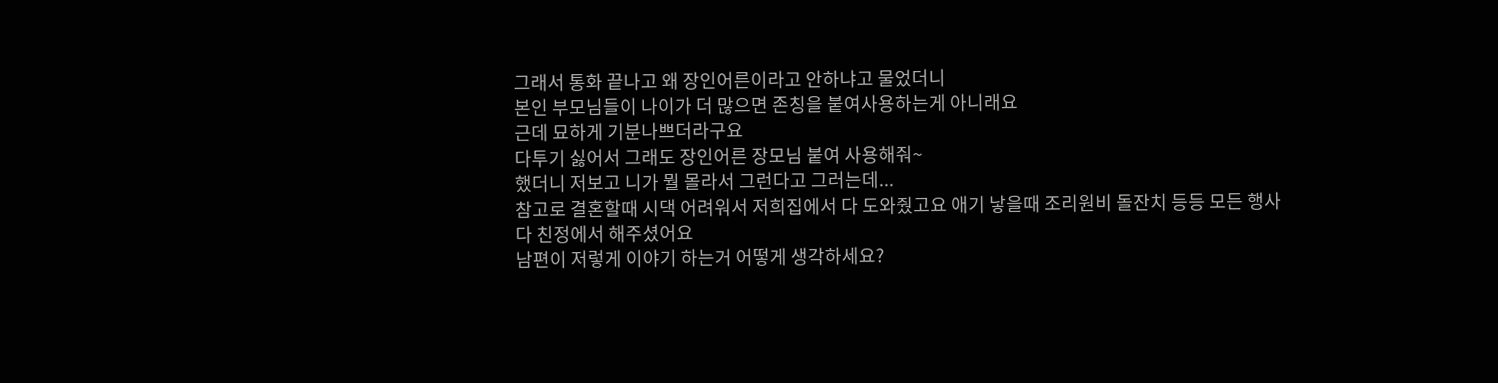그래서 통화 끝나고 왜 장인어른이라고 안하냐고 물었더니
본인 부모님들이 나이가 더 많으면 존칭을 붙여사용하는게 아니래요
근데 묘하게 기분나쁘더라구요
다투기 싫어서 그래도 장인어른 장모님 붙여 사용해줘~
했더니 저보고 니가 뭘 몰라서 그런다고 그러는데...
참고로 결혼할때 시댁 어려워서 저희집에서 다 도와줬고요 애기 낳을때 조리원비 돌잔치 등등 모든 행사
다 친정에서 해주셨어요
남편이 저렇게 이야기 하는거 어떻게 생각하세요?